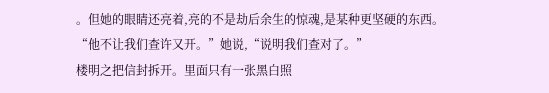。但她的眼睛还亮着,亮的不是劫后余生的惊魂,是某种更坚硬的东西。
“他不让我们查许又开。”她说,“说明我们查对了。”
楼明之把信封拆开。里面只有一张黑白照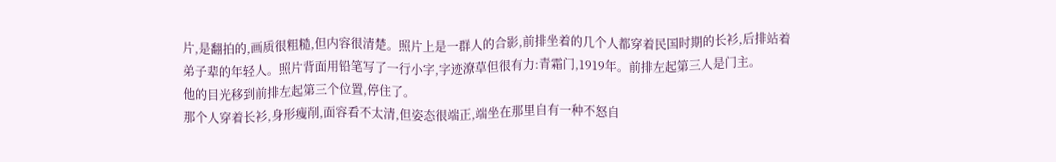片,是翻拍的,画质很粗糙,但内容很清楚。照片上是一群人的合影,前排坐着的几个人都穿着民国时期的长衫,后排站着弟子辈的年轻人。照片背面用铅笔写了一行小字,字迹潦草但很有力:青霜门,1919年。前排左起第三人是门主。
他的目光移到前排左起第三个位置,停住了。
那个人穿着长衫,身形瘦削,面容看不太清,但姿态很端正,端坐在那里自有一种不怒自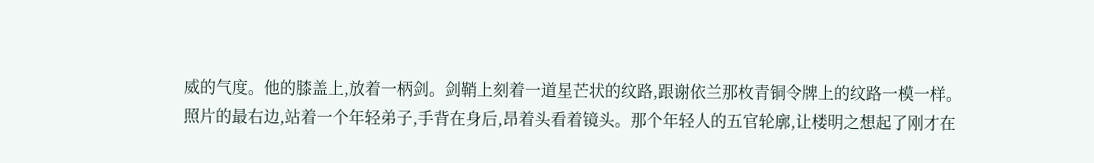威的气度。他的膝盖上,放着一柄剑。剑鞘上刻着一道星芒状的纹路,跟谢依兰那枚青铜令牌上的纹路一模一样。
照片的最右边,站着一个年轻弟子,手背在身后,昂着头看着镜头。那个年轻人的五官轮廓,让楼明之想起了刚才在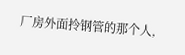厂房外面拎钢管的那个人,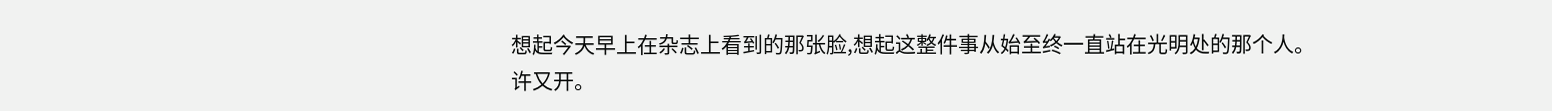想起今天早上在杂志上看到的那张脸,想起这整件事从始至终一直站在光明处的那个人。
许又开。